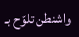واشنطن تلوّح بـ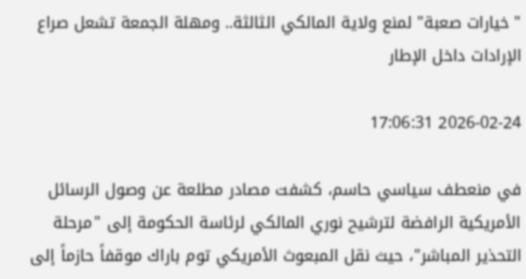"خيارات صعبة" لمنع ولاية المالكي الثالثة.. ومهلة الجمعة تشعل صراع الإرادات داخل الإطار

2026-02-24 17:06:31

في منعطف سياسي حاسم، كشفت مصادر مطلعة عن وصول الرسائل الأمريكية الرافضة لترشيح نوري المالكي لرئاسة الحكومة إلى "مرحلة التحذير المباشر"، حيث نقل المبعوث الأمريكي توم باراك موقفاً حازماً إلى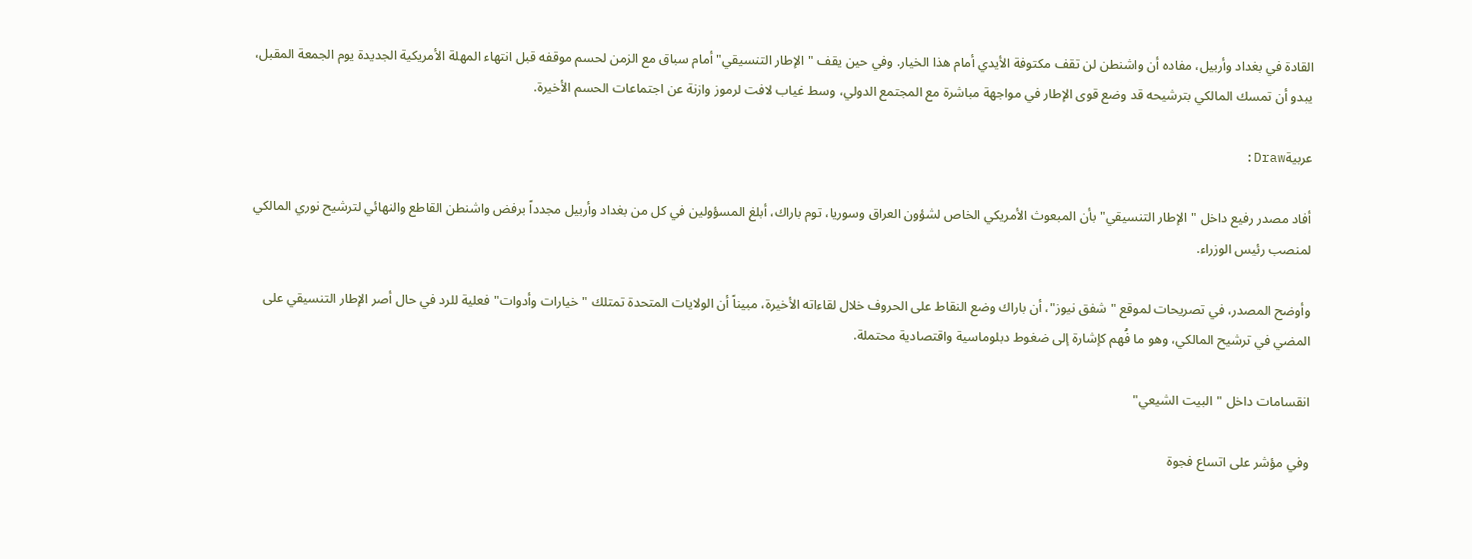القادة في بغداد وأربيل، مفاده أن واشنطن لن تقف مكتوفة الأيدي أمام هذا الخيار. وفي حين يقف "الإطار التنسيقي" أمام سباق مع الزمن لحسم موقفه قبل انتهاء المهلة الأمريكية الجديدة يوم الجمعة المقبل، يبدو أن تمسك المالكي بترشيحه قد وضع قوى الإطار في مواجهة مباشرة مع المجتمع الدولي، وسط غياب لافت لرموز وازنة عن اجتماعات الحسم الأخيرة.

عربيةDraw:

أفاد مصدر رفيع داخل "الإطار التنسيقي" بأن المبعوث الأمريكي الخاص لشؤون العراق وسوريا، توم باراك، أبلغ المسؤولين في كل من بغداد وأربيل مجدداً برفض واشنطن القاطع والنهائي لترشيح نوري المالكي لمنصب رئيس الوزراء.

وأوضح المصدر، في تصريحات لموقع "شفق نيوز"، أن باراك وضع النقاط على الحروف خلال لقاءاته الأخيرة، مبيناً أن الولايات المتحدة تمتلك "خيارات وأدوات" فعلية للرد في حال أصر الإطار التنسيقي على المضي في ترشيح المالكي، وهو ما فُهم كإشارة إلى ضغوط دبلوماسية واقتصادية محتملة.

انقسامات داخل "البيت الشيعي"

وفي مؤشر على اتساع فجوة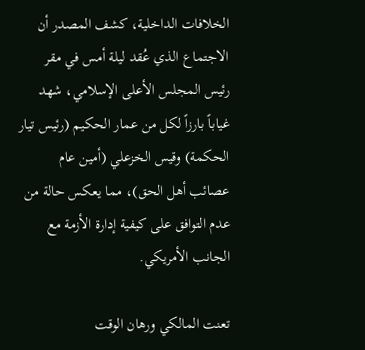الخلافات الداخلية، كشف المصدر أن الاجتماع الذي عُقد ليلة أمس في مقر رئيس المجلس الأعلى الإسلامي، شهد غياباً بارزاً لكل من عمار الحكيم (رئيس تيار الحكمة) وقيس الخزعلي (أمين عام عصائب أهل الحق)، مما يعكس حالة من عدم التوافق على كيفية إدارة الأزمة مع الجانب الأمريكي.

تعنت المالكي ورهان الوقت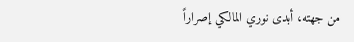من جهته، أبدى نوري المالكي إصراراً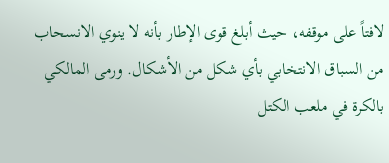لافتاً على موقفه، حيث أبلغ قوى الإطار بأنه لا ينوي الانسحاب من السباق الانتخابي بأي شكل من الأشكال. ورمى المالكي بالكرة في ملعب الكتل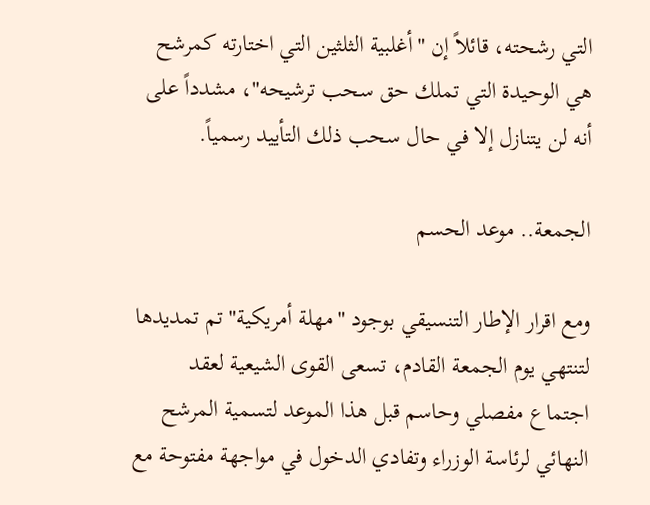التي رشحته، قائلاً إن "أغلبية الثلثين التي اختارته كمرشح هي الوحيدة التي تملك حق سحب ترشيحه"، مشدداً على أنه لن يتنازل إلا في حال سحب ذلك التأييد رسمياً.

الجمعة.. موعد الحسم

ومع اقرار الإطار التنسيقي بوجود "مهلة أمريكية" تم تمديدها لتنتهي يوم الجمعة القادم، تسعى القوى الشيعية لعقد اجتماع مفصلي وحاسم قبل هذا الموعد لتسمية المرشح النهائي لرئاسة الوزراء وتفادي الدخول في مواجهة مفتوحة مع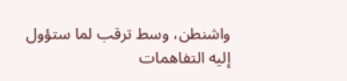واشنطن، وسط ترقب لما ستؤول إليه التفاهمات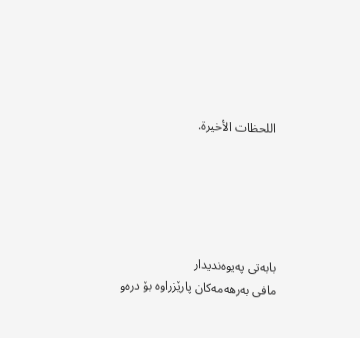اللحظات الأخيرة.





بابه‌تی په‌یوه‌ندیدار
مافی به‌رهه‌مه‌كان پارێزراوه‌ بۆ دره‌و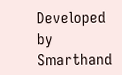Developed by Smarthand